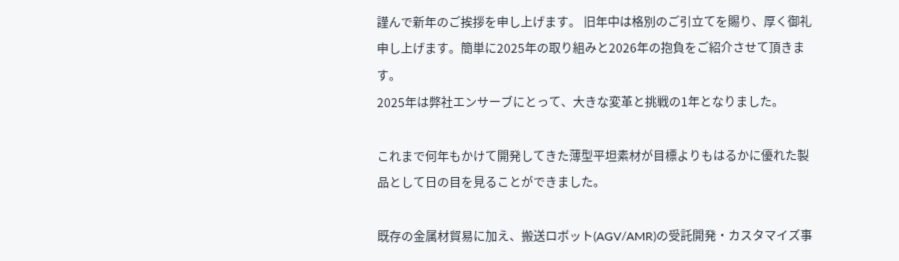謹んで新年のご挨拶を申し上げます。 旧年中は格別のご引立てを賜り、厚く御礼申し上げます。簡単に2025年の取り組みと2026年の抱負をご紹介させて頂きます。
2025年は弊社エンサーブにとって、大きな変革と挑戦の1年となりました。

これまで何年もかけて開発してきた薄型平坦素材が目標よりもはるかに優れた製品として日の目を見ることができました。

既存の金属材貿易に加え、搬送ロボット(AGV/AMR)の受託開発・カスタマイズ事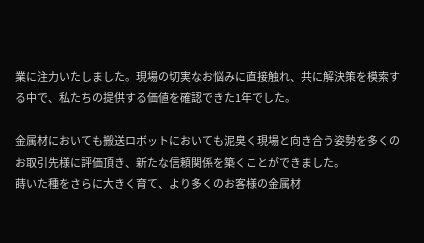業に注力いたしました。現場の切実なお悩みに直接触れ、共に解決策を模索する中で、私たちの提供する価値を確認できた1年でした。

金属材においても搬送ロボットにおいても泥臭く現場と向き合う姿勢を多くのお取引先様に評価頂き、新たな信頼関係を築くことができました。
蒔いた種をさらに大きく育て、より多くのお客様の金属材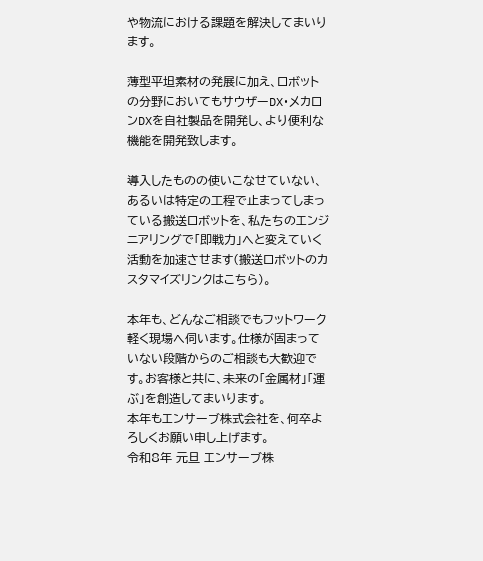や物流における課題を解決してまいります。

薄型平坦素材の発展に加え、ロボットの分野においてもサウザーDX・メカロンDXを自社製品を開発し、より便利な機能を開発致します。

導入したものの使いこなせていない、あるいは特定の工程で止まってしまっている搬送ロボットを、私たちのエンジニアリングで「即戦力」へと変えていく活動を加速させます(搬送ロボットのカスタマイズリンクはこちら)。

本年も、どんなご相談でもフットワーク軽く現場へ伺います。仕様が固まっていない段階からのご相談も大歓迎です。お客様と共に、未来の「金属材」「運ぶ」を創造してまいります。
本年もエンサーブ株式会社を、何卒よろしくお願い申し上げます。
令和8年 元旦 エンサーブ株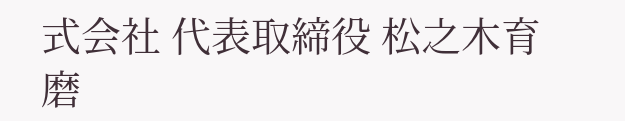式会社 代表取締役 松之木育磨